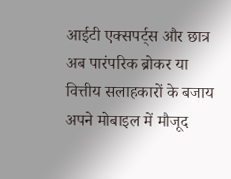आईटी एक्सपर्ट्स और छात्र अब पारंपरिक ब्रोकर या वित्तीय सलाहकारों के बजाय अपने मोबाइल में मौजूद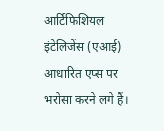आर्टिफिशियल इंटेलिजेंस (एआई) आधारित एप्स पर भरोसा करने लगे हैं।